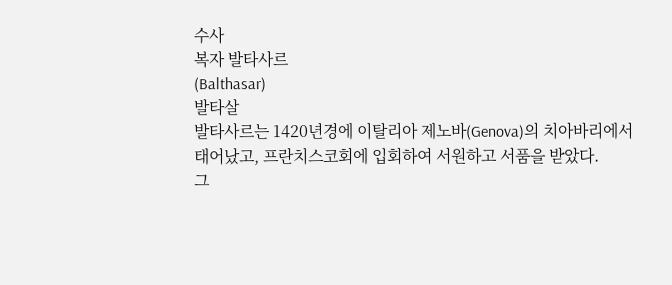수사
복자 발타사르
(Balthasar)
발타살
발타사르는 1420년경에 이탈리아 제노바(Genova)의 치아바리에서 태어났고, 프란치스코회에 입회하여 서원하고 서품을 받았다.
그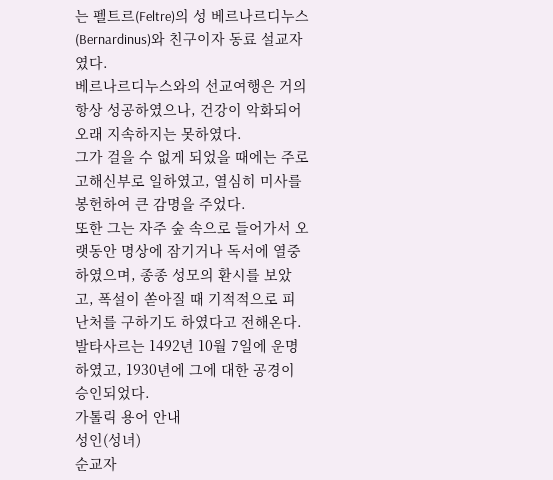는 펠트르(Feltre)의 성 베르나르디누스(Bernardinus)와 친구이자 동료 설교자였다.
베르나르디누스와의 선교여행은 거의 항상 성공하였으나, 건강이 악화되어 오래 지속하지는 못하였다.
그가 걸을 수 없게 되었을 때에는 주로 고해신부로 일하였고, 열심히 미사를 봉헌하여 큰 감명을 주었다.
또한 그는 자주 숲 속으로 들어가서 오랫동안 명상에 잠기거나 독서에 열중하였으며, 종종 성모의 환시를 보았고, 폭설이 쏟아질 때 기적적으로 피난처를 구하기도 하였다고 전해온다.
발타사르는 1492년 10월 7일에 운명하였고, 1930년에 그에 대한 공경이 승인되었다.
가톨릭 용어 안내
성인(성녀)
순교자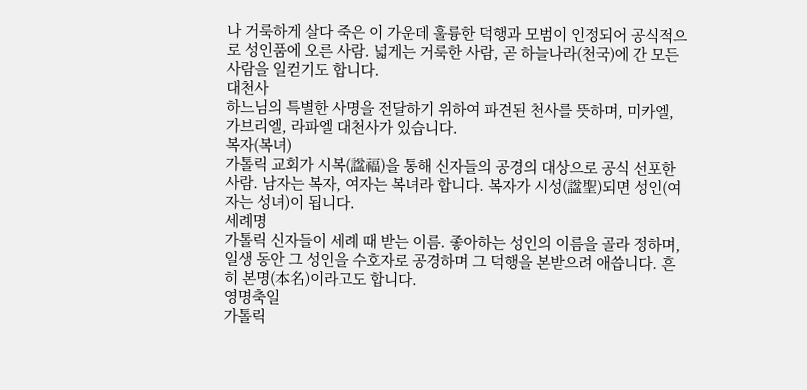나 거룩하게 살다 죽은 이 가운데 훌륭한 덕행과 모범이 인정되어 공식적으로 성인품에 오른 사람. 넓게는 거룩한 사람, 곧 하늘나라(천국)에 간 모든 사람을 일컫기도 합니다.
대천사
하느님의 특별한 사명을 전달하기 위하여 파견된 천사를 뜻하며, 미카엘, 가브리엘, 라파엘 대천사가 있습니다.
복자(복녀)
가톨릭 교회가 시복(諡福)을 통해 신자들의 공경의 대상으로 공식 선포한 사람. 남자는 복자, 여자는 복녀라 합니다. 복자가 시성(諡聖)되면 성인(여자는 성녀)이 됩니다.
세례명
가톨릭 신자들이 세례 때 받는 이름. 좋아하는 성인의 이름을 골라 정하며, 일생 동안 그 성인을 수호자로 공경하며 그 덕행을 본받으려 애씁니다. 흔히 본명(本名)이라고도 합니다.
영명축일
가톨릭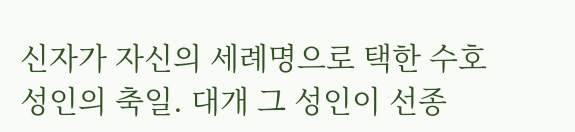신자가 자신의 세례명으로 택한 수호 성인의 축일. 대개 그 성인이 선종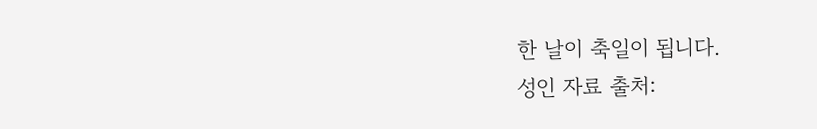한 날이 축일이 됩니다.
성인 자료 출처: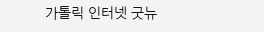가톨릭 인터넷 굿뉴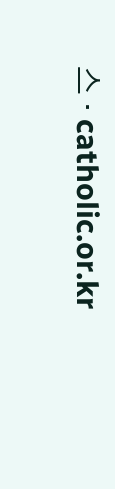스 · catholic.or.kr